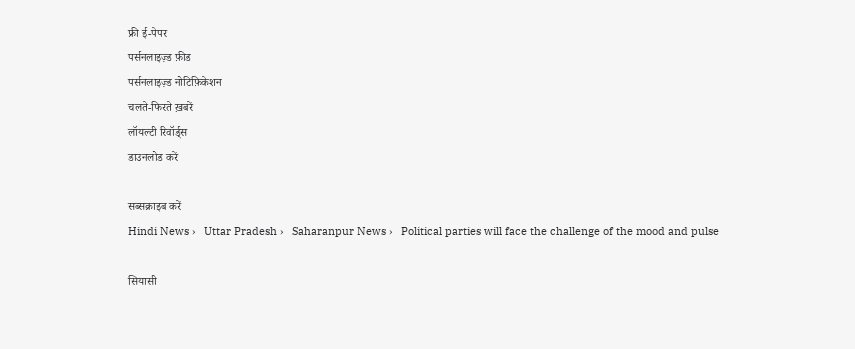फ्री ई-पेपर
पर्सनलाइज़्ड फ़ीड
पर्सनलाइज़्ड नोटिफ़िकेशन
चलते-फिरते ख़बरें
लॉयल्टी रिवॉर्ड्स
डाउनलोड करें

सब्सक्राइब करें
Hindi News ›   Uttar Pradesh ›   Saharanpur News ›   Political parties will face the challenge of the mood and pulse

सियासी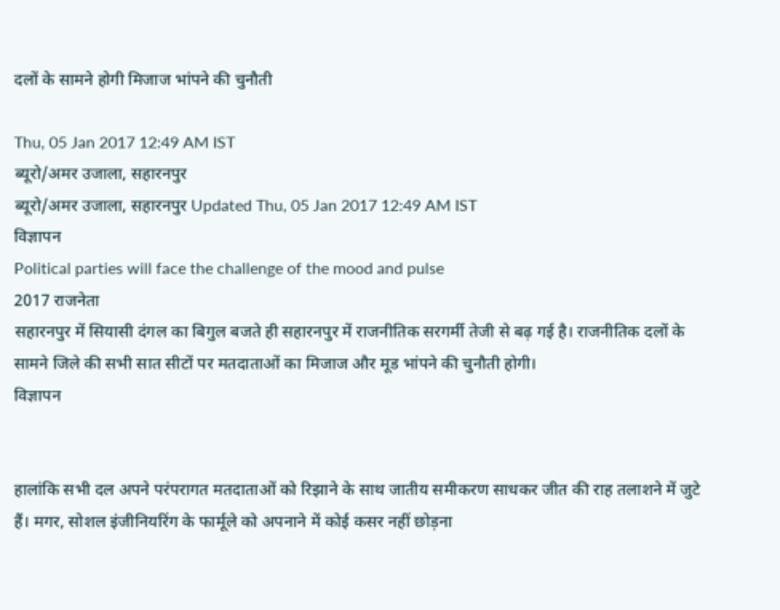दलों के सामने होगी मिजाज भांपने की चुनौती

Thu, 05 Jan 2017 12:49 AM IST
ब्यूरो/अमर उजाला, सहारनपुर
ब्यूरो/अमर उजाला, सहारनपुर Updated Thu, 05 Jan 2017 12:49 AM IST
विज्ञापन
Political parties will face the challenge of the mood and pulse
2017 राजनेता
सहारनपुर में सियासी दंगल का बिगुल बजते ही सहारनपुर में राजनीतिक सरगर्मी तेजी से बढ़ गई है। राजनीतिक दलों के सामने जिले की सभी सात सीटों पर मतदाताओं का मिजाज और मूड भांपने की चुनौती होगी।
विज्ञापन


हालांकि सभी दल अपने परंपरागत मतदाताओं को रिझाने के साथ जातीय समीकरण साधकर जीत की राह तलाशने में जुटे हैं। मगर, सोशल इंजीनियरिंग के फार्मूले को अपनाने में कोई कसर नहीं छोड़ना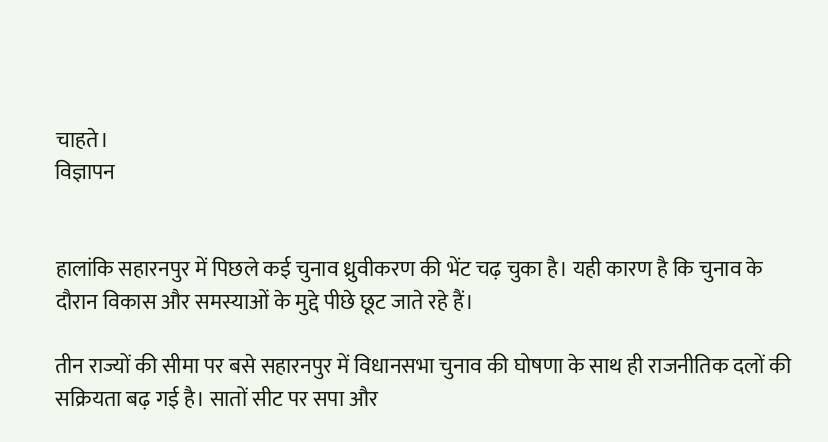चाहते।
विज्ञापन


हालांकि सहारनपुर में पिछले कई चुनाव ध्रुवीकरण की भेंट चढ़ चुका है। यही कारण है कि चुनाव के दौरान विकास और समस्याओं के मुद्दे पीछे छूट जाते रहे हैं।

तीन राज्यों की सीमा पर बसे सहारनपुर में विधानसभा चुनाव की घोषणा के साथ ही राजनीतिक दलों की सक्रियता बढ़ गई है। सातों सीट पर सपा और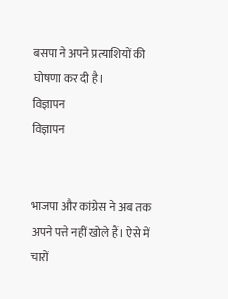बसपा ने अपने प्रत्याशियों की घोषणा कर दी है।
विज्ञापन
विज्ञापन


भाजपा और कांग्रेस ने अब तक अपने पत्ते नहीं खोले हैं। ऐसे में चारों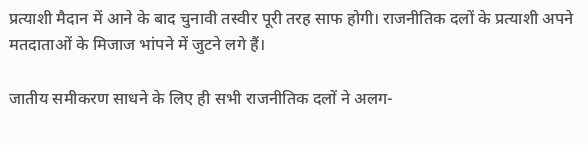प्रत्याशी मैदान में आने के बाद चुनावी तस्वीर पूरी तरह साफ होगी। राजनीतिक दलों के प्रत्याशी अपने मतदाताओं के मिजाज भांपने में जुटने लगे हैं।

जातीय समीकरण साधने के लिए ही सभी राजनीतिक दलों ने अलग-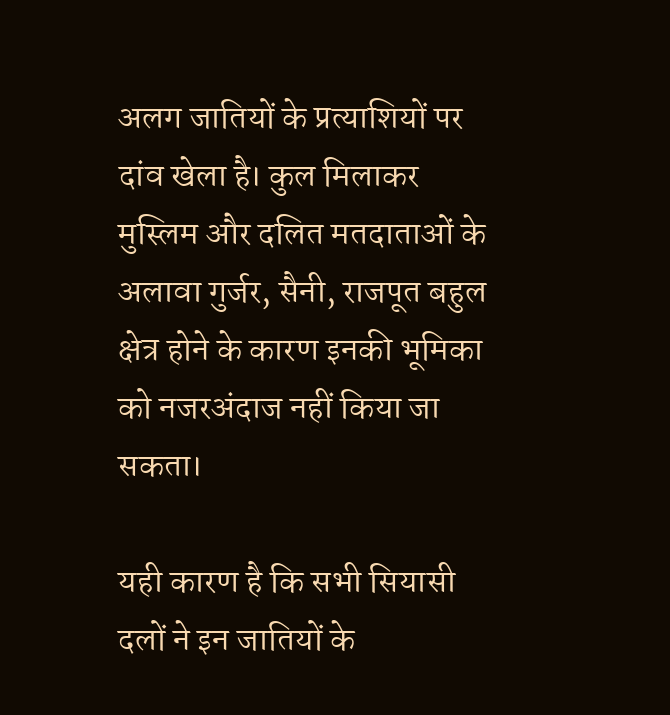अलग जातियों के प्रत्याशियों पर दांव खेला है। कुल मिलाकर मुस्लिम और दलित मतदाताओं के अलावा गुर्जर, सैनी, राजपूत बहुल क्षेत्र होने के कारण इनकी भूमिका को नजरअंदाज नहीं किया जा सकता।

यही कारण है कि सभी सियासी दलों ने इन जातियों के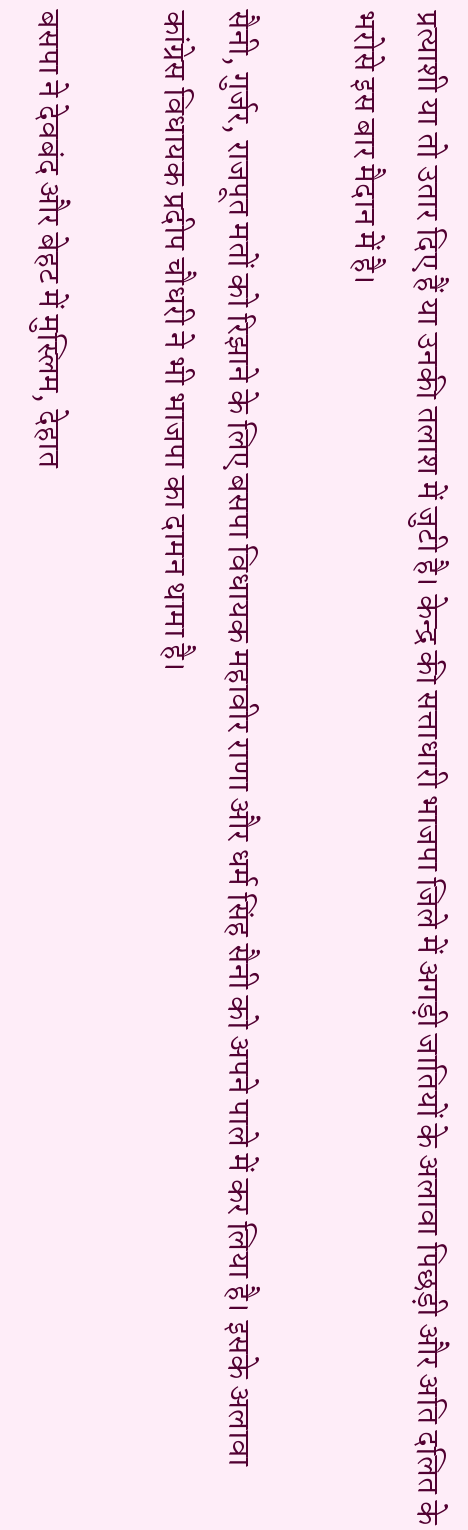प्रत्याशी या तो उतार दिए हैं या उनकी तलाश में जुटी है। केन्द्र की सत्ताधारी भाजपा जिले में अगड़ी जातियों के अलावा पिछड़ी और अति दलित के भरोसे इस बार मैदान में है।

सैनी, गुर्जर, राजपूत मतों को रिझाने के लिए बसपा विधायक महावीर राणा और धर्म सिंह सैनी को अपने पाले में कर लिया है। इसके अलावा कांग्रेस विधायक प्रदीप चौधरी ने भी भाजपा का दामन थामा है।

बसपा ने देवबंद और बेहट में मुस्लिम, देहात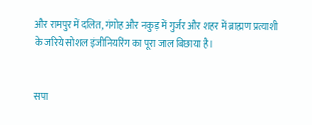और रामपुर में दलित, गंगोह और नकुड़ में गुर्जर और शहर में ब्राह्मण प्रत्याशी के जरिये सोशल इंजीनियरिंग का पूरा जाल बिछाया है।


सपा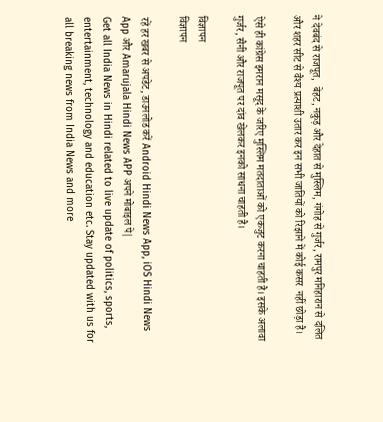ने देवबंद से राजपूत,  बेहट, नकुड़ और देहात से मुस्लिम, गंगोह से गुर्जर, रामपुर मनिहारान से दलित और शहर सीट से वैश्य प्रत्याशी उतार कर इन सभी जातियों को रिझाने में कोई कसर  नहीं छोड़ा है।

ऐसे ही कांग्रेस इमरान मसूद के जरिए मुस्लिम मतदाताओं को एकजुट करना चाहती है। इसके अलावा गुर्जर, सैनी और राजपूत पर दांव खेलकर इनको साधना चाहती है।

विज्ञापन
विज्ञापन

रहें हर खबर से अपडेट, डाउनलोड करें Android Hindi News App, iOS Hindi News App और Amarujala Hindi News APP अपने मोबाइल पे|
Get all India News in Hindi related to live update of politics, sports, entertainment, technology and education etc. Stay updated with us for all breaking news from India News and more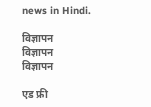news in Hindi.

विज्ञापन
विज्ञापन
विज्ञापन

एड फ्री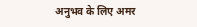अनुभव के लिए अमर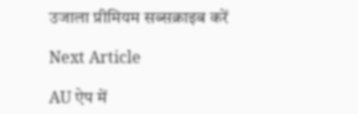उजाला प्रीमियम सब्सक्राइब करें

Next Article

AU ऐप में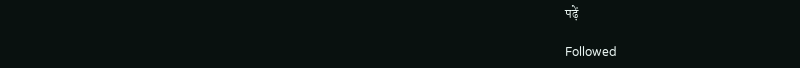पढ़ें

Followed